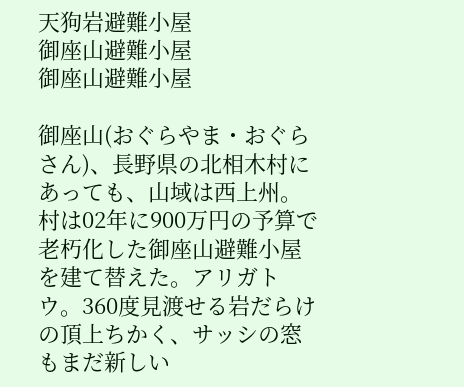天狗岩避難小屋
御座山避難小屋
御座山避難小屋

御座山(おぐらやま・おぐらさん)、長野県の北相木村にあっても、山域は西上州。
村は02年に900万円の予算で老朽化した御座山避難小屋を建て替えた。アリガトウ。360度見渡せる岩だらけの頂上ちかく、サッシの窓もまだ新しい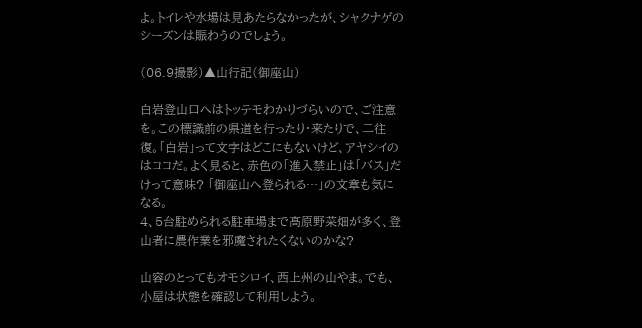よ。トイレや水場は見あたらなかったが、シャクナゲのシーズンは賑わうのでしょう。

(06.9撮影)▲山行記(御座山)

白岩登山口へはトッテモわかりづらいので、ご注意を。この標識前の県道を行ったり・来たりで、二往復。「白岩」って文字はどこにもないけど、アヤシイのはココだ。よく見ると、赤色の「進入禁止」は「バス」だけって意味? 「御座山へ登られる…」の文章も気になる。
4、5台駐められる駐車場まで高原野菜畑が多く、登山者に農作業を邪魔されたくないのかな?

山容のとってもオモシロイ、西上州の山やま。でも、小屋は状態を確認して利用しよう。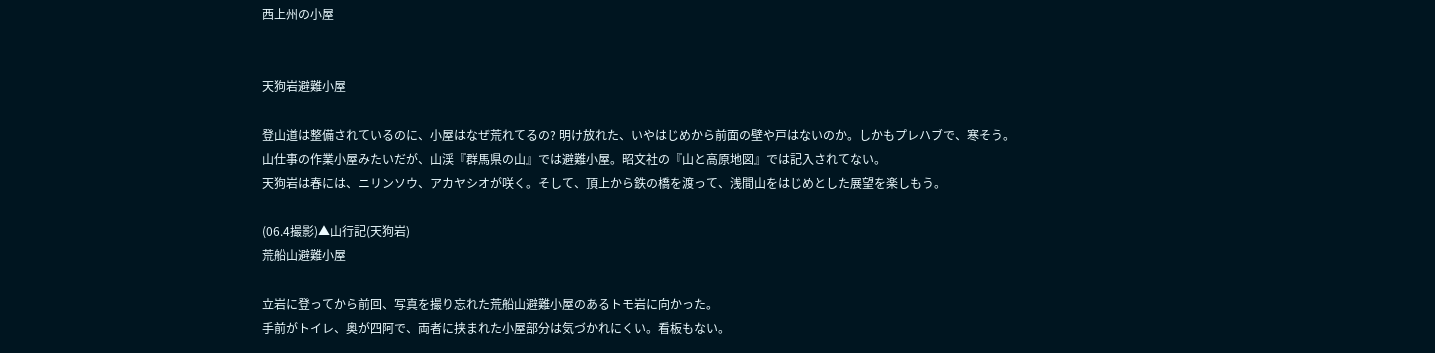西上州の小屋


天狗岩避難小屋

登山道は整備されているのに、小屋はなぜ荒れてるの? 明け放れた、いやはじめから前面の壁や戸はないのか。しかもプレハブで、寒そう。
山仕事の作業小屋みたいだが、山渓『群馬県の山』では避難小屋。昭文社の『山と高原地図』では記入されてない。
天狗岩は春には、ニリンソウ、アカヤシオが咲く。そして、頂上から鉄の橋を渡って、浅間山をはじめとした展望を楽しもう。

(06.4撮影)▲山行記(天狗岩)
荒船山避難小屋

立岩に登ってから前回、写真を撮り忘れた荒船山避難小屋のあるトモ岩に向かった。
手前がトイレ、奥が四阿で、両者に挟まれた小屋部分は気づかれにくい。看板もない。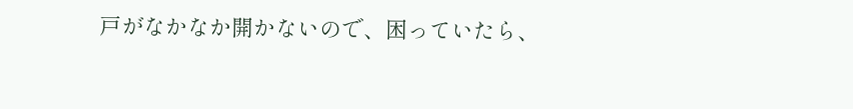戸がなかなか開かないので、困っていたら、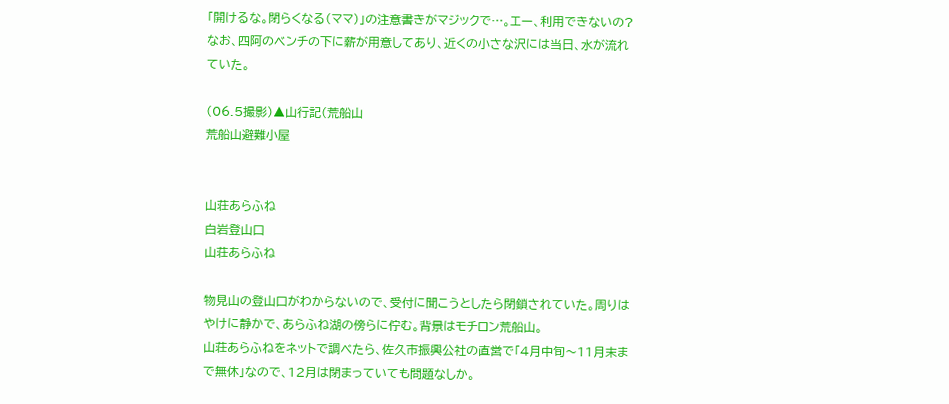「開けるな。閉らくなる(ママ)」の注意書きがマジックで…。エー、利用できないの?
なお、四阿のベンチの下に薪が用意してあり、近くの小さな沢には当日、水が流れていた。

(06.5撮影)▲山行記(荒船山
荒船山避難小屋


山荘あらふね
白岩登山口
山荘あらふね

物見山の登山口がわからないので、受付に聞こうとしたら閉鎖されていた。周りはやけに静かで、あらふね湖の傍らに佇む。背景はモチロン荒船山。
山荘あらふねをネットで調べたら、佐久市振興公社の直営で「4月中旬〜11月末まで無休」なので、12月は閉まっていても問題なしか。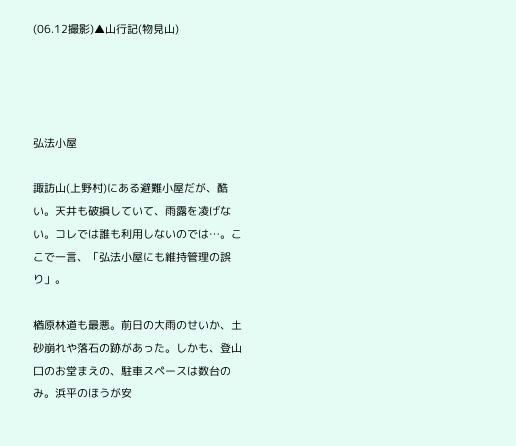(06.12撮影)▲山行記(物見山)




弘法小屋

諏訪山(上野村)にある避難小屋だが、酷い。天井も破損していて、雨露を凌げない。コレでは誰も利用しないのでは…。ここで一言、「弘法小屋にも維持管理の誤り」。

楢原林道も最悪。前日の大雨のせいか、土砂崩れや落石の跡があった。しかも、登山口のお堂まえの、駐車スペースは数台のみ。浜平のほうが安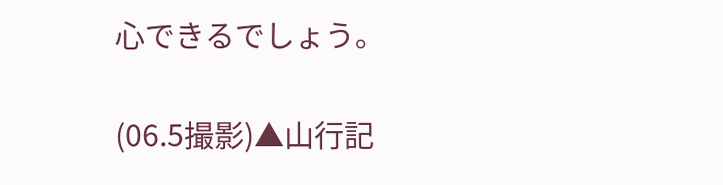心できるでしょう。

(06.5撮影)▲山行記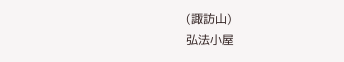(諏訪山)
弘法小屋